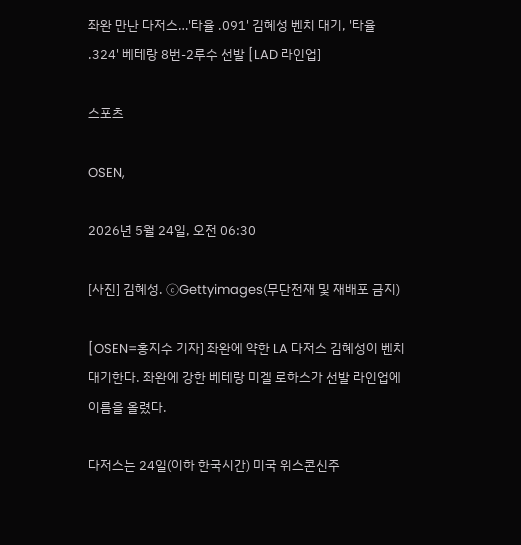좌완 만난 다저스…'타율 .091' 김혜성 벤치 대기, '타율 .324' 베테랑 8번-2루수 선발 [LAD 라인업]

스포츠

OSEN,

2026년 5월 24일, 오전 06:30

[사진] 김혜성. ⓒGettyimages(무단전재 및 재배포 금지)

[OSEN=홍지수 기자] 좌완에 약한 LA 다저스 김혜성이 벤치 대기한다. 좌완에 강한 베테랑 미겔 로하스가 선발 라인업에 이름을 올렸다.

다저스는 24일(이하 한국시간) 미국 위스콘신주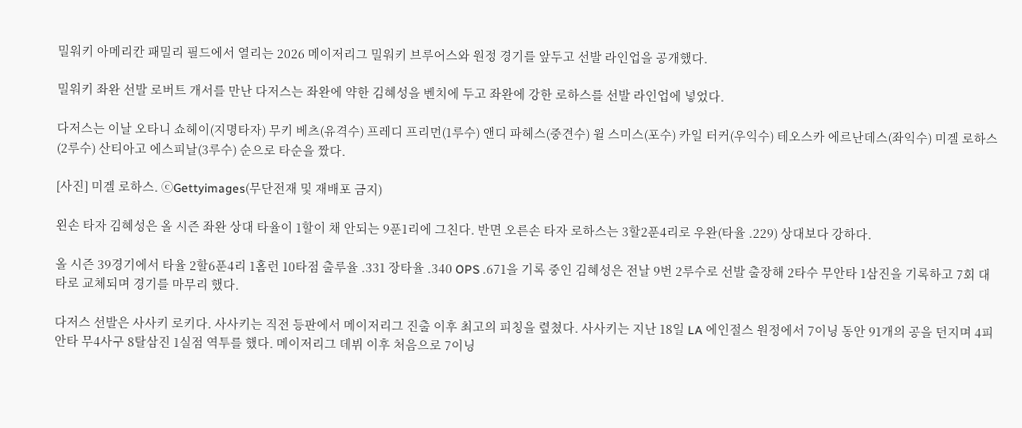밀워키 아메리칸 패밀리 필드에서 열리는 2026 메이저리그 밀워키 브루어스와 원정 경기를 앞두고 선발 라인업을 공개했다.

밀워키 좌완 선발 로버트 개서를 만난 다저스는 좌완에 약한 김혜성을 벤치에 두고 좌완에 강한 로하스를 선발 라인업에 넣었다.

다저스는 이날 오타니 쇼헤이(지명타자) 무키 베츠(유격수) 프레디 프리먼(1루수) 앤디 파헤스(중견수) 윌 스미스(포수) 카일 터커(우익수) 테오스카 에르난데스(좌익수) 미겔 로하스(2루수) 산티아고 에스피날(3루수) 순으로 타순을 짰다.

[사진] 미겔 로하스. ⓒGettyimages(무단전재 및 재배포 금지)

왼손 타자 김혜성은 올 시즌 좌완 상대 타율이 1할이 채 안되는 9푼1리에 그친다. 반면 오른손 타자 로하스는 3할2푼4리로 우완(타율 .229) 상대보다 강하다.

올 시즌 39경기에서 타율 2할6푼4리 1홈런 10타점 출루율 .331 장타율 .340 OPS .671을 기록 중인 김혜성은 전날 9번 2루수로 선발 출장해 2타수 무안타 1삼진을 기록하고 7회 대타로 교체되며 경기를 마무리 했다.

다저스 선발은 사사키 로키다. 사사키는 직전 등판에서 메이저리그 진출 이후 최고의 피칭을 렾쳤다. 사사키는 지난 18일 LA 에인절스 원정에서 7이닝 동안 91개의 공을 던지며 4피안타 무4사구 8탈삼진 1실점 역투를 했다. 메이저리그 데뷔 이후 처음으로 7이닝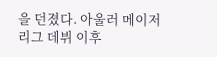을 던졌다. 아울러 메이저리그 데뷔 이후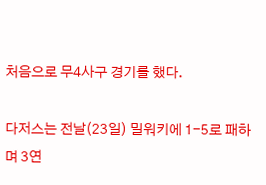처음으로 무4사구 경기를 했다.

다저스는 전날(23일) 밀워키에 1-5로 패하며 3연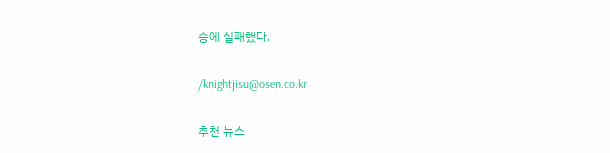승에 실패했다.

/knightjisu@osen.co.kr

추천 뉴스